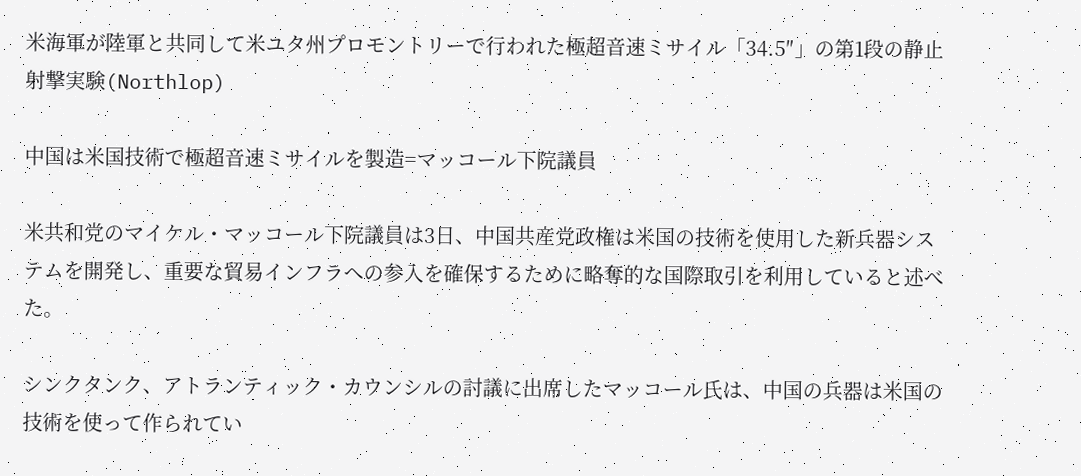米海軍が陸軍と共同して米ユタ州プロモントリーで行われた極超音速ミサイル「34.5″」の第1段の静止射撃実験(Northlop)

中国は米国技術で極超音速ミサイルを製造=マッコール下院議員

米共和党のマイケル・マッコール下院議員は3日、中国共産党政権は米国の技術を使用した新兵器システムを開発し、重要な貿易インフラへの参入を確保するために略奪的な国際取引を利用していると述べた。

シンクタンク、アトランティック・カウンシルの討議に出席したマッコール氏は、中国の兵器は米国の技術を使って作られてい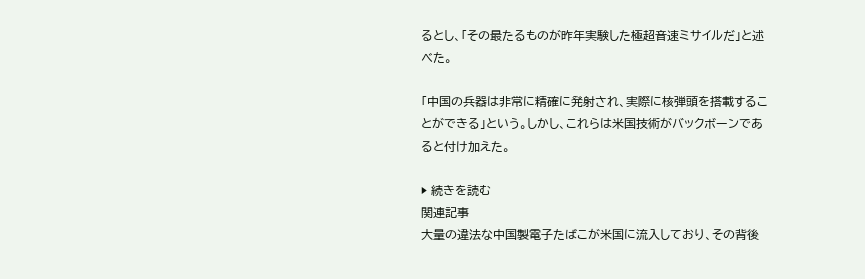るとし、「その最たるものが昨年実験した極超音速ミサイルだ」と述べた。

「中国の兵器は非常に精確に発射され、実際に核弾頭を搭載することができる」という。しかし、これらは米国技術がバックボーンであると付け加えた。

▶ 続きを読む
関連記事
大量の違法な中国製電子たばこが米国に流入しており、その背後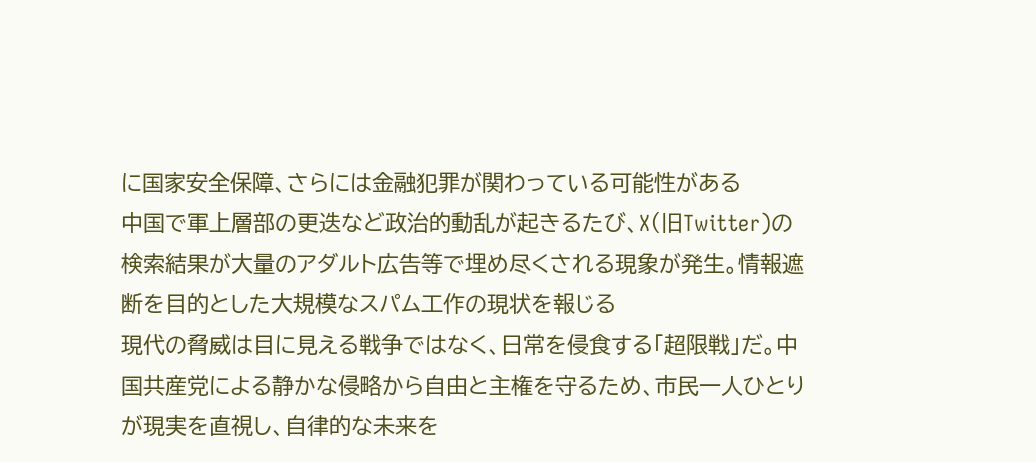に国家安全保障、さらには金融犯罪が関わっている可能性がある
中国で軍上層部の更迭など政治的動乱が起きるたび、X(旧Twitter)の検索結果が大量のアダルト広告等で埋め尽くされる現象が発生。情報遮断を目的とした大規模なスパム工作の現状を報じる
現代の脅威は目に見える戦争ではなく、日常を侵食する「超限戦」だ。中国共産党による静かな侵略から自由と主権を守るため、市民一人ひとりが現実を直視し、自律的な未来を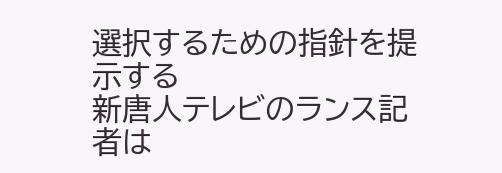選択するための指針を提示する
新唐人テレビのランス記者は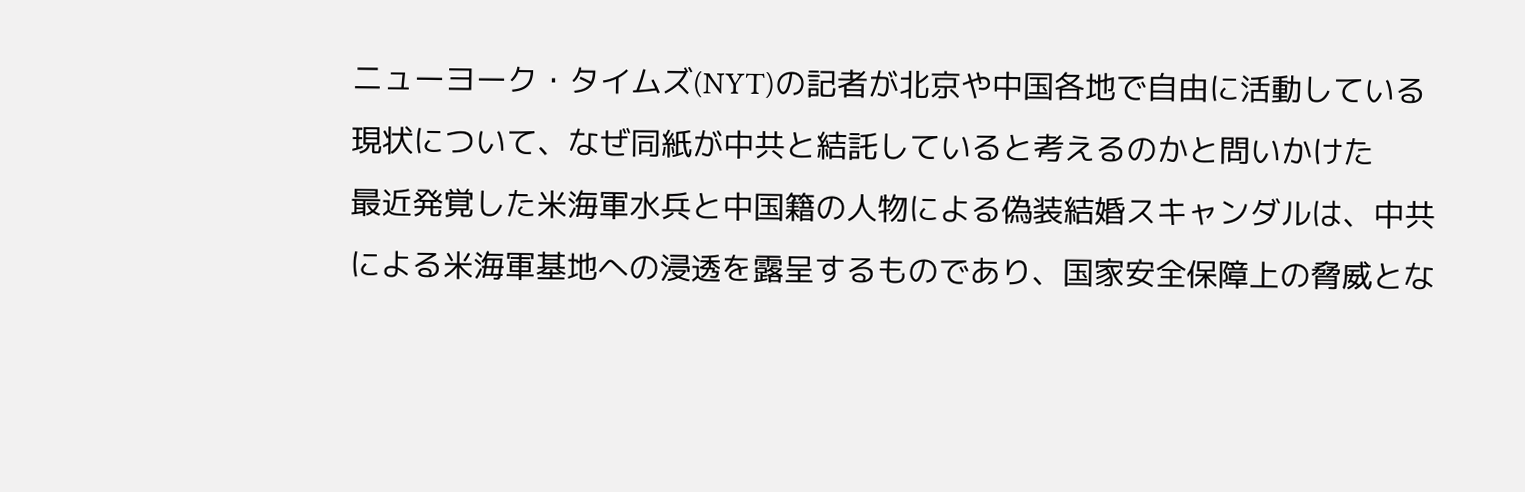ニューヨーク・タイムズ(NYT)の記者が北京や中国各地で自由に活動している現状について、なぜ同紙が中共と結託していると考えるのかと問いかけた
最近発覚した米海軍水兵と中国籍の人物による偽装結婚スキャンダルは、中共による米海軍基地への浸透を露呈するものであり、国家安全保障上の脅威とな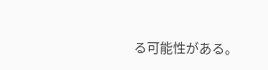る可能性がある。